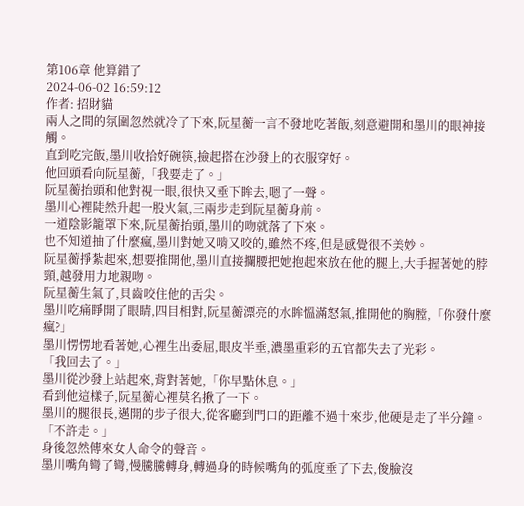第106章 他算錯了
2024-06-02 16:59:12
作者: 招財貓
兩人之間的氛圍忽然就冷了下來,阮星蘅一言不發地吃著飯,刻意避開和墨川的眼神接觸。
直到吃完飯,墨川收拾好碗筷,撿起搭在沙發上的衣服穿好。
他回頭看向阮星蘅,「我要走了。」
阮星蘅抬頭和他對視一眼,很快又垂下眸去,嗯了一聲。
墨川心裡陡然升起一股火氣,三兩步走到阮星蘅身前。
一道陰影籠罩下來,阮星蘅抬頭,墨川的吻就落了下來。
也不知道抽了什麼瘋,墨川對她又啃又咬的,雖然不疼,但是感覺很不美妙。
阮星蘅掙紮起來,想要推開他,墨川直接攔腰把她抱起來放在他的腿上,大手握著她的脖頸,越發用力地親吻。
阮星蘅生氣了,貝齒咬住他的舌尖。
墨川吃痛睜開了眼睛,四目相對,阮星蘅漂亮的水眸慍滿怒氣,推開他的胸膛,「你發什麼瘋?」
墨川愣愣地看著她,心裡生出委屈,眼皮半垂,濃墨重彩的五官都失去了光彩。
「我回去了。」
墨川從沙發上站起來,背對著她,「你早點休息。」
看到他這樣子,阮星蘅心裡莫名揪了一下。
墨川的腿很長,邁開的步子很大,從客廳到門口的距離不過十來步,他硬是走了半分鐘。
「不許走。」
身後忽然傳來女人命令的聲音。
墨川嘴角彎了彎,慢騰騰轉身,轉過身的時候嘴角的弧度垂了下去,俊臉沒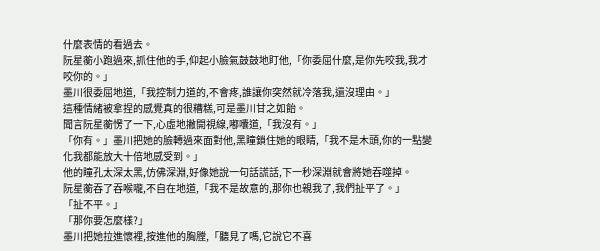什麼表情的看過去。
阮星蘅小跑過來,抓住他的手,仰起小臉氣鼓鼓地盯他,「你委屈什麼,是你先咬我,我才咬你的。」
墨川很委屈地道,「我控制力道的,不會疼,誰讓你突然就冷落我,還沒理由。」
這種情緒被拿捏的感覺真的很糟糕,可是墨川甘之如飴。
聞言阮星蘅愣了一下,心虛地撇開視線,嘟囔道,「我沒有。」
「你有。」墨川把她的臉轉過來面對他,黑瞳鎖住她的眼睛,「我不是木頭,你的一點變化我都能放大十倍地感受到。」
他的瞳孔太深太黑,仿佛深淵,好像她說一句話謊話,下一秒深淵就會將她吞噬掉。
阮星蘅吞了吞喉嚨,不自在地道,「我不是故意的,那你也親我了,我們扯平了。」
「扯不平。」
「那你要怎麼樣?」
墨川把她拉進懷裡,按進他的胸膛,「聽見了嗎,它說它不喜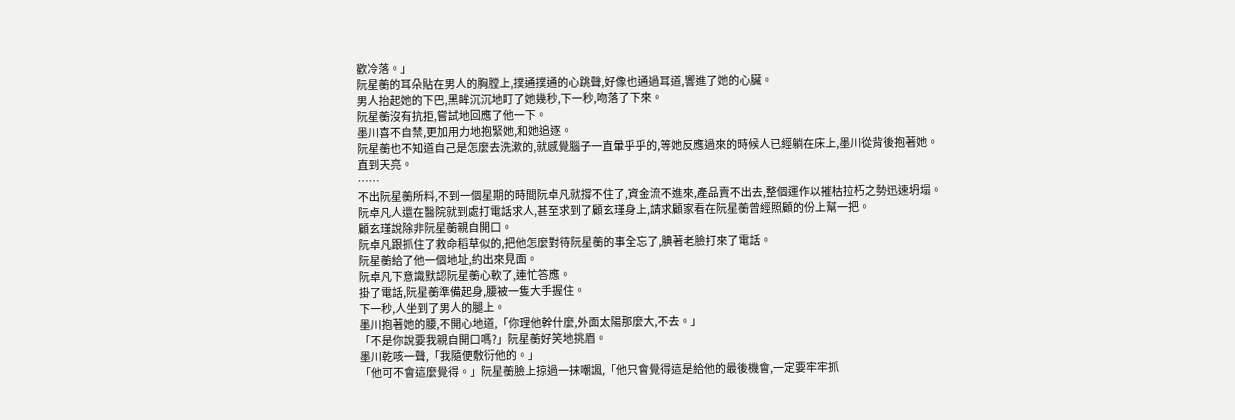歡冷落。」
阮星蘅的耳朵貼在男人的胸膛上,撲通撲通的心跳聲,好像也通過耳道,響進了她的心臟。
男人抬起她的下巴,黑眸沉沉地盯了她幾秒,下一秒,吻落了下來。
阮星蘅沒有抗拒,嘗試地回應了他一下。
墨川喜不自禁,更加用力地抱緊她,和她追逐。
阮星蘅也不知道自己是怎麼去洗漱的,就感覺腦子一直暈乎乎的,等她反應過來的時候人已經躺在床上,墨川從背後抱著她。
直到天亮。
……
不出阮星蘅所料,不到一個星期的時間阮卓凡就撐不住了,資金流不進來,產品賣不出去,整個運作以摧枯拉朽之勢迅速坍塌。
阮卓凡人還在醫院就到處打電話求人,甚至求到了顧玄瑾身上,請求顧家看在阮星蘅曾經照顧的份上幫一把。
顧玄瑾說除非阮星蘅親自開口。
阮卓凡跟抓住了救命稻草似的,把他怎麼對待阮星蘅的事全忘了,腆著老臉打來了電話。
阮星蘅給了他一個地址,約出來見面。
阮卓凡下意識默認阮星蘅心軟了,連忙答應。
掛了電話,阮星蘅準備起身,腰被一隻大手握住。
下一秒,人坐到了男人的腿上。
墨川抱著她的腰,不開心地道,「你理他幹什麼,外面太陽那麼大,不去。」
「不是你說要我親自開口嗎?」阮星蘅好笑地挑眉。
墨川乾咳一聲,「我隨便敷衍他的。」
「他可不會這麼覺得。」阮星蘅臉上掠過一抹嘲諷,「他只會覺得這是給他的最後機會,一定要牢牢抓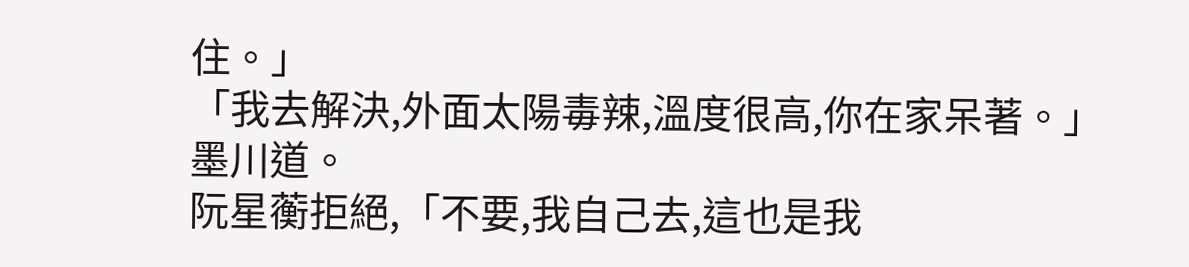住。」
「我去解決,外面太陽毒辣,溫度很高,你在家呆著。」
墨川道。
阮星蘅拒絕,「不要,我自己去,這也是我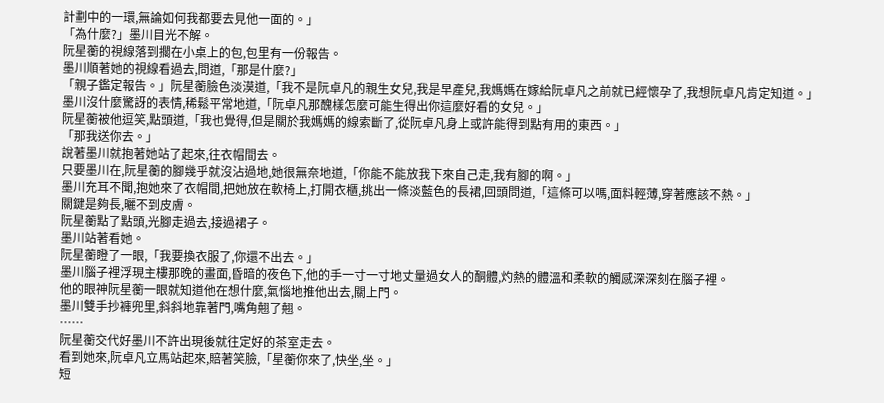計劃中的一環,無論如何我都要去見他一面的。」
「為什麼?」墨川目光不解。
阮星蘅的視線落到擱在小桌上的包,包里有一份報告。
墨川順著她的視線看過去,問道,「那是什麼?」
「親子鑑定報告。」阮星蘅臉色淡漠道,「我不是阮卓凡的親生女兒,我是早產兒,我媽媽在嫁給阮卓凡之前就已經懷孕了,我想阮卓凡肯定知道。」
墨川沒什麼驚訝的表情,稀鬆平常地道,「阮卓凡那醜樣怎麼可能生得出你這麼好看的女兒。」
阮星蘅被他逗笑,點頭道,「我也覺得,但是關於我媽媽的線索斷了,從阮卓凡身上或許能得到點有用的東西。」
「那我送你去。」
說著墨川就抱著她站了起來,往衣帽間去。
只要墨川在,阮星蘅的腳幾乎就沒沾過地,她很無奈地道,「你能不能放我下來自己走,我有腳的啊。」
墨川充耳不聞,抱她來了衣帽間,把她放在軟椅上,打開衣櫃,挑出一條淡藍色的長裙,回頭問道,「這條可以嗎,面料輕薄,穿著應該不熱。」
關鍵是夠長,曬不到皮膚。
阮星蘅點了點頭,光腳走過去,接過裙子。
墨川站著看她。
阮星蘅瞪了一眼,「我要換衣服了,你還不出去。」
墨川腦子裡浮現主樓那晚的畫面,昏暗的夜色下,他的手一寸一寸地丈量過女人的酮體,灼熱的體溫和柔軟的觸感深深刻在腦子裡。
他的眼神阮星蘅一眼就知道他在想什麼,氣惱地推他出去,關上門。
墨川雙手抄褲兜里,斜斜地靠著門,嘴角翹了翹。
……
阮星蘅交代好墨川不許出現後就往定好的茶室走去。
看到她來,阮卓凡立馬站起來,賠著笑臉,「星蘅你來了,快坐,坐。」
短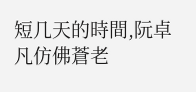短几天的時間,阮卓凡仿佛蒼老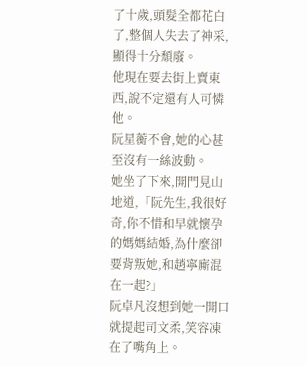了十歲,頭髮全都花白了,整個人失去了神采,顯得十分頹廢。
他現在要去街上賣東西,說不定還有人可憐他。
阮星蘅不會,她的心甚至沒有一絲波動。
她坐了下來,開門見山地道,「阮先生,我很好奇,你不惜和早就懷孕的媽媽結婚,為什麼卻要背叛她,和趙寧廝混在一起?」
阮卓凡沒想到她一開口就提起司文柔,笑容凍在了嘴角上。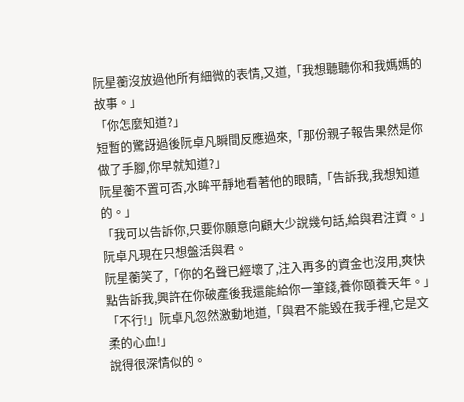阮星蘅沒放過他所有細微的表情,又道,「我想聽聽你和我媽媽的故事。」
「你怎麼知道?」
短暫的驚訝過後阮卓凡瞬間反應過來,「那份親子報告果然是你做了手腳,你早就知道?」
阮星蘅不置可否,水眸平靜地看著他的眼睛,「告訴我,我想知道的。」
「我可以告訴你,只要你願意向顧大少說幾句話,給與君注資。」
阮卓凡現在只想盤活與君。
阮星蘅笑了,「你的名聲已經壞了,注入再多的資金也沒用,爽快點告訴我,興許在你破產後我還能給你一筆錢,養你頤養天年。」
「不行!」阮卓凡忽然激動地道,「與君不能毀在我手裡,它是文柔的心血!」
說得很深情似的。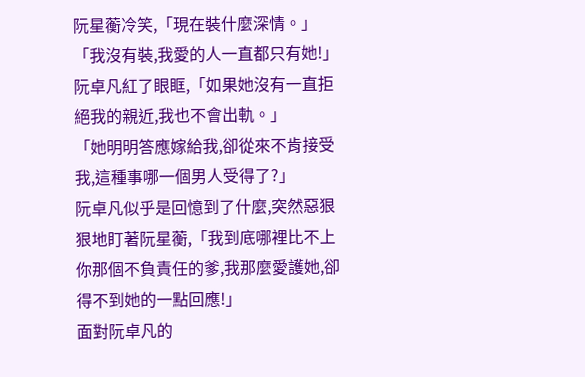阮星蘅冷笑,「現在裝什麼深情。」
「我沒有裝,我愛的人一直都只有她!」
阮卓凡紅了眼眶,「如果她沒有一直拒絕我的親近,我也不會出軌。」
「她明明答應嫁給我,卻從來不肯接受我,這種事哪一個男人受得了?」
阮卓凡似乎是回憶到了什麼,突然惡狠狠地盯著阮星蘅,「我到底哪裡比不上你那個不負責任的爹,我那麼愛護她,卻得不到她的一點回應!」
面對阮卓凡的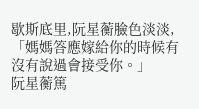歇斯底里,阮星蘅臉色淡淡,「媽媽答應嫁給你的時候有沒有說過會接受你。」
阮星蘅篤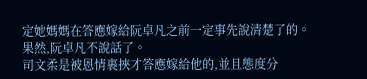定她媽媽在答應嫁給阮卓凡之前一定事先說清楚了的。
果然,阮卓凡不說話了。
司文柔是被恩情裹挾才答應嫁給他的,並且態度分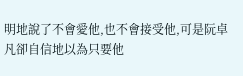明地說了不會愛他,也不會接受他,可是阮卓凡卻自信地以為只要他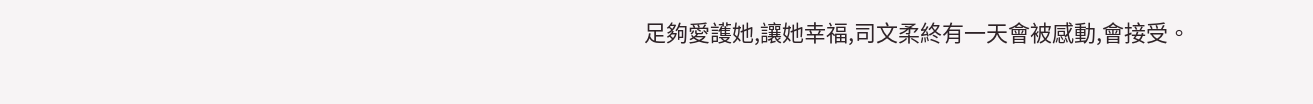足夠愛護她,讓她幸福,司文柔終有一天會被感動,會接受。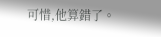可惜,他算錯了。